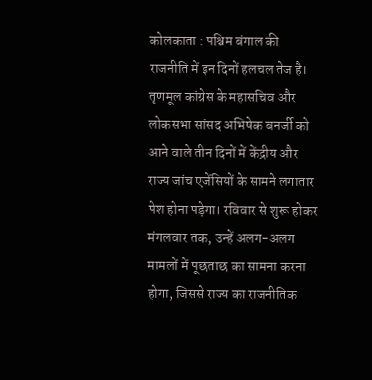कोलकाता : पश्चिम बंगाल की राजनीति में इन दिनों हलचल तेज है। तृणमूल कांग्रेस के महासचिव और लोकसभा सांसद अभिषेक बनर्जी को आने वाले तीन दिनों में केंद्रीय और राज्य जांच एजेंसियों के सामने लगातार पेश होना पड़ेगा। रविवार से शुरू होकर मंगलवार तक, उन्हें अलग-अलग मामलों में पूछताछ का सामना करना होगा, जिससे राज्य का राजनीतिक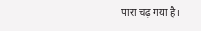पारा चढ़ गया है।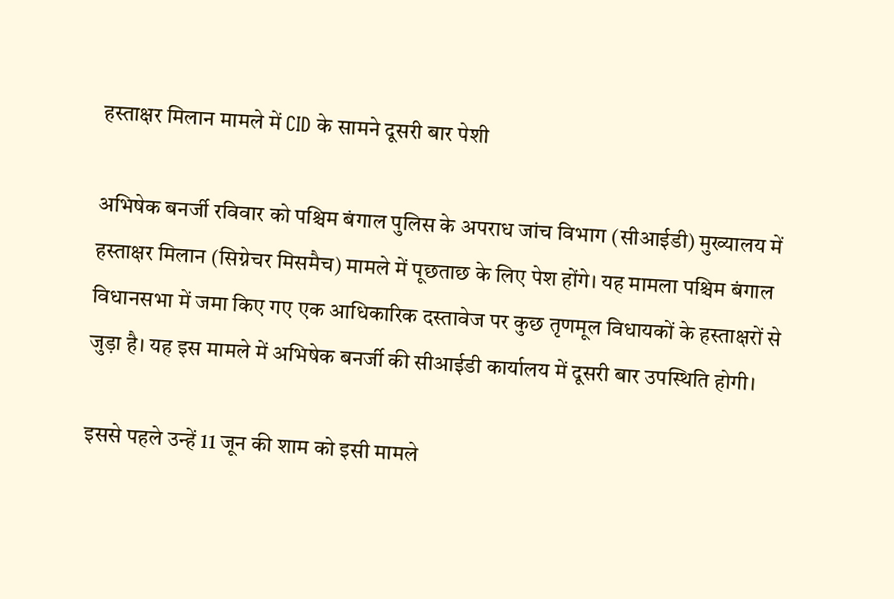हस्ताक्षर मिलान मामले में CID के सामने दूसरी बार पेशी

अभिषेक बनर्जी रविवार को पश्चिम बंगाल पुलिस के अपराध जांच विभाग (सीआईडी) मुख्यालय में हस्ताक्षर मिलान (सिग्नेचर मिसमैच) मामले में पूछताछ के लिए पेश होंगे। यह मामला पश्चिम बंगाल विधानसभा में जमा किए गए एक आधिकारिक दस्तावेज पर कुछ तृणमूल विधायकों के हस्ताक्षरों से जुड़ा है। यह इस मामले में अभिषेक बनर्जी की सीआईडी कार्यालय में दूसरी बार उपस्थिति होगी।

इससे पहले उन्हें 11 जून की शाम को इसी मामले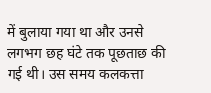में बुलाया गया था और उनसे लगभग छह घंटे तक पूछताछ की गई थी। उस समय कलकत्ता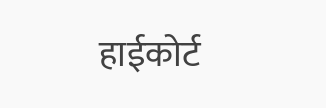हाईकोर्ट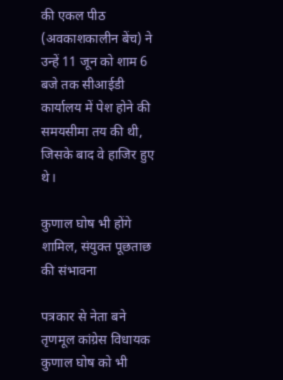की एकल पीठ (अवकाशकालीन बेंच) ने उन्हें 11 जून को शाम 6 बजे तक सीआईडी कार्यालय में पेश होने की समयसीमा तय की थी, जिसके बाद वे हाजिर हुए थे।

कुणाल घोष भी होंगे शामिल, संयुक्त पूछताछ की संभावना

पत्रकार से नेता बने तृणमूल कांग्रेस विधायक कुणाल घोष को भी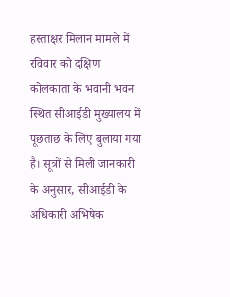हस्ताक्षर मिलान मामले में रविवार को दक्षिण कोलकाता के भवानी भवन स्थित सीआईडी मुख्यालय में पूछताछ के लिए बुलाया गया है। सूत्रों से मिली जानकारी के अनुसार, सीआईडी के अधिकारी अभिषेक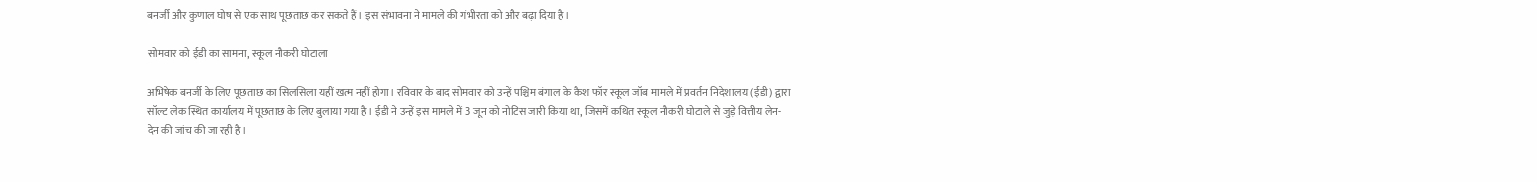बनर्जी और कुणाल घोष से एक साथ पूछताछ कर सकते हैं। इस संभावना ने मामले की गंभीरता को और बढ़ा दिया है।

सोमवार को ईडी का सामना, स्कूल नौकरी घोटाला

अभिषेक बनर्जी के लिए पूछताछ का सिलसिला यहीं खत्म नहीं होगा। रविवार के बाद सोमवार को उन्हें पश्चिम बंगाल के कैश फॉर स्कूल जॉब मामले में प्रवर्तन निदेशालय (ईडी) द्वारा सॉल्ट लेक स्थित कार्यालय में पूछताछ के लिए बुलाया गया है। ईडी ने उन्हें इस मामले में 3 जून को नोटिस जारी किया था, जिसमें कथित स्कूल नौकरी घोटाले से जुड़े वित्तीय लेन-देन की जांच की जा रही है।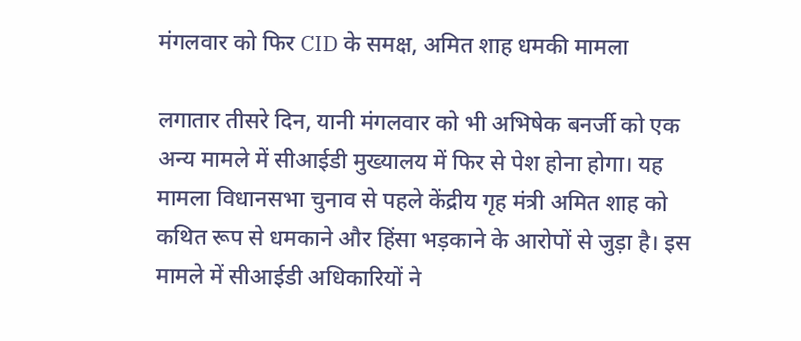मंगलवार को फिर CID के समक्ष, अमित शाह धमकी मामला

लगातार तीसरे दिन, यानी मंगलवार को भी अभिषेक बनर्जी को एक अन्य मामले में सीआईडी मुख्यालय में फिर से पेश होना होगा। यह मामला विधानसभा चुनाव से पहले केंद्रीय गृह मंत्री अमित शाह को कथित रूप से धमकाने और हिंसा भड़काने के आरोपों से जुड़ा है। इस मामले में सीआईडी अधिकारियों ने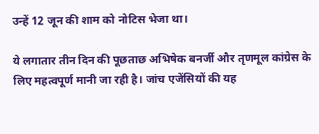उन्हें 12 जून की शाम को नोटिस भेजा था।

ये लगातार तीन दिन की पूछताछ अभिषेक बनर्जी और तृणमूल कांग्रेस के लिए महत्वपूर्ण मानी जा रही है। जांच एजेंसियों की यह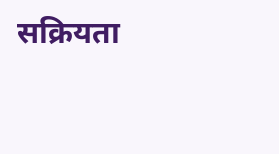सक्रियता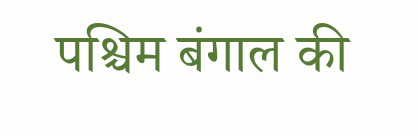पश्चिम बंगाल की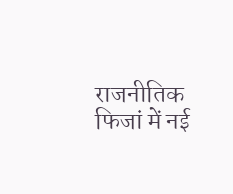राजनीतिक फिजां में नई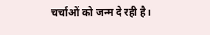चर्चाओं को जन्म दे रही है।